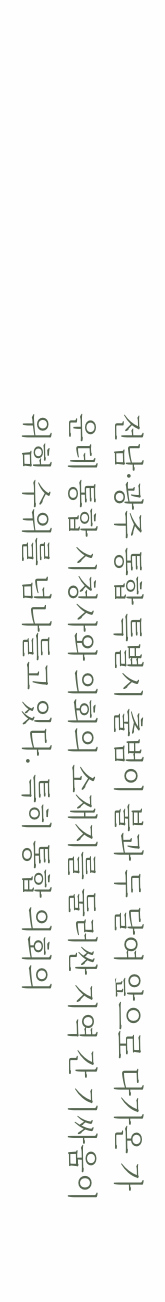전남·광주 통합 특별시 출범이 불과 두 달여 앞으로 다가온 가운데 통합 시청사와 의회의 소재지를 둘러싼 지역 간 기싸움이 위험 수위를 넘나들고 있다. 특히 통합 의회의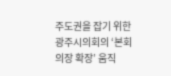주도권을 잡기 위한 광주시의회의 ‘본회의장 확장’ 움직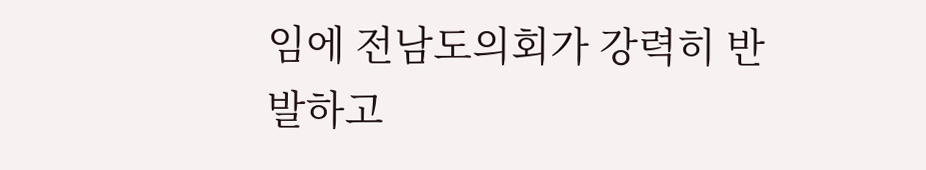임에 전남도의회가 강력히 반발하고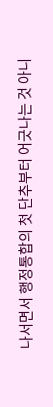나서면서 행정통합의 첫 단추부터 어긋나는 것 아니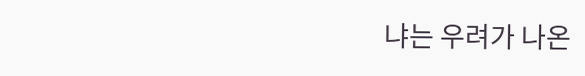냐는 우려가 나온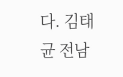다. 김태균 전남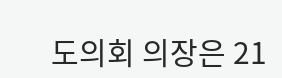도의회 의장은 21